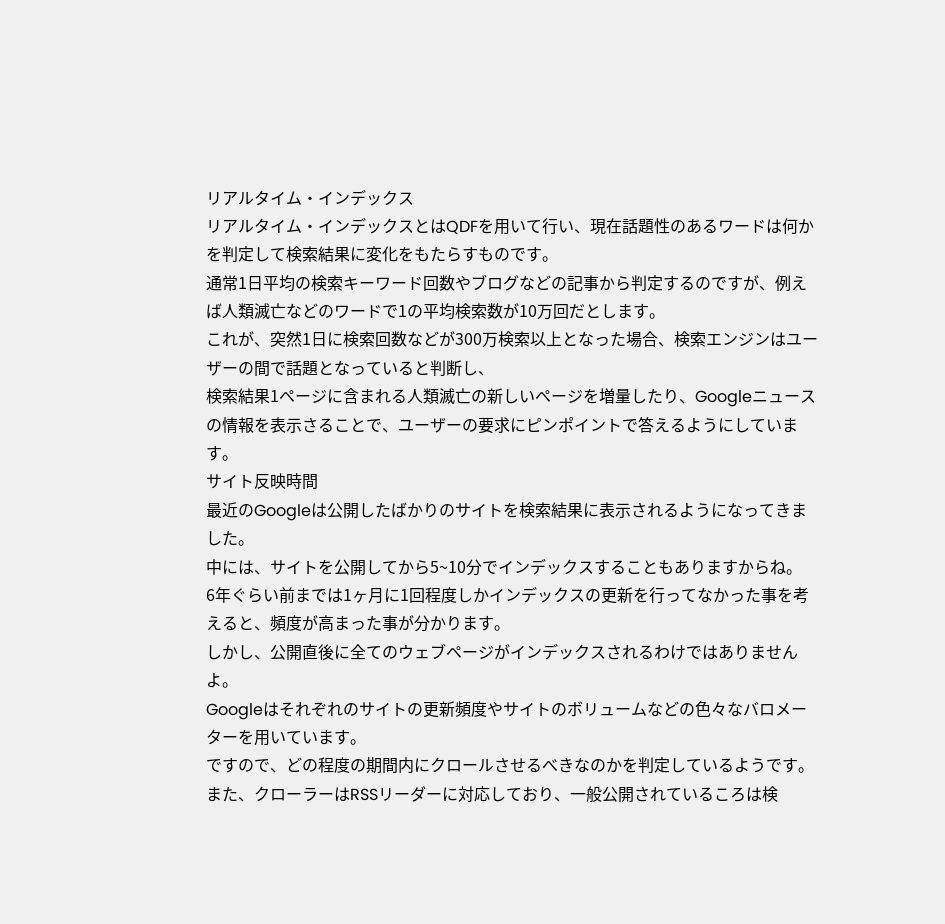リアルタイム・インデックス
リアルタイム・インデックスとはQDFを用いて行い、現在話題性のあるワードは何かを判定して検索結果に変化をもたらすものです。
通常1日平均の検索キーワード回数やブログなどの記事から判定するのですが、例えば人類滅亡などのワードで1の平均検索数が10万回だとします。
これが、突然1日に検索回数などが300万検索以上となった場合、検索エンジンはユーザーの間で話題となっていると判断し、
検索結果1ページに含まれる人類滅亡の新しいページを増量したり、Googleニュースの情報を表示さることで、ユーザーの要求にピンポイントで答えるようにしています。
サイト反映時間
最近のGoogleは公開したばかりのサイトを検索結果に表示されるようになってきました。
中には、サイトを公開してから5~10分でインデックスすることもありますからね。
6年ぐらい前までは1ヶ月に1回程度しかインデックスの更新を行ってなかった事を考えると、頻度が高まった事が分かります。
しかし、公開直後に全てのウェブページがインデックスされるわけではありませんよ。
Googleはそれぞれのサイトの更新頻度やサイトのボリュームなどの色々なバロメーターを用いています。
ですので、どの程度の期間内にクロールさせるべきなのかを判定しているようです。
また、クローラーはRSSリーダーに対応しており、一般公開されているころは検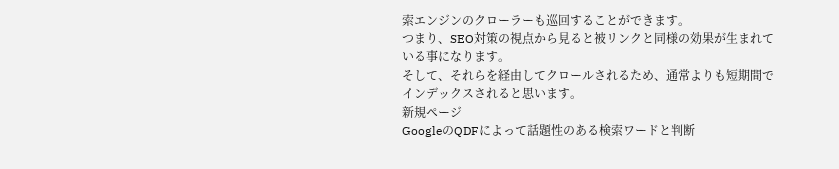索エンジンのクローラーも巡回することができます。
つまり、SEO対策の視点から見ると被リンクと同様の効果が生まれている事になります。
そして、それらを経由してクロールされるため、通常よりも短期間でインデックスされると思います。
新規ページ
GoogleのQDFによって話題性のある検索ワードと判断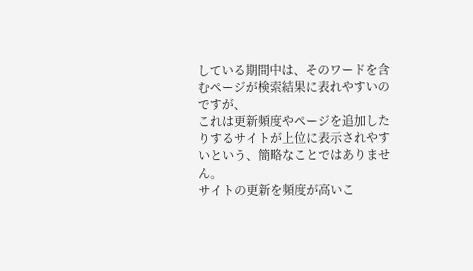している期間中は、そのワードを含むページが検索結果に表れやすいのですが、
これは更新頻度やページを追加したりするサイトが上位に表示されやすいという、簡略なことではありません。
サイトの更新を頻度が高いこ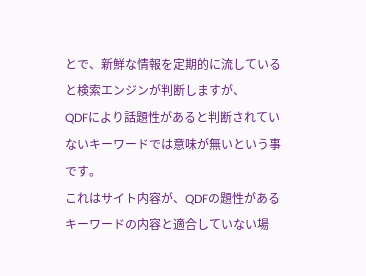とで、新鮮な情報を定期的に流していると検索エンジンが判断しますが、
QDFにより話題性があると判断されていないキーワードでは意味が無いという事です。
これはサイト内容が、QDFの題性があるキーワードの内容と適合していない場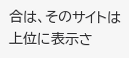合は、そのサイトは上位に表示さ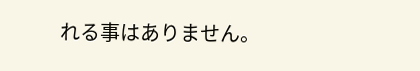れる事はありません。